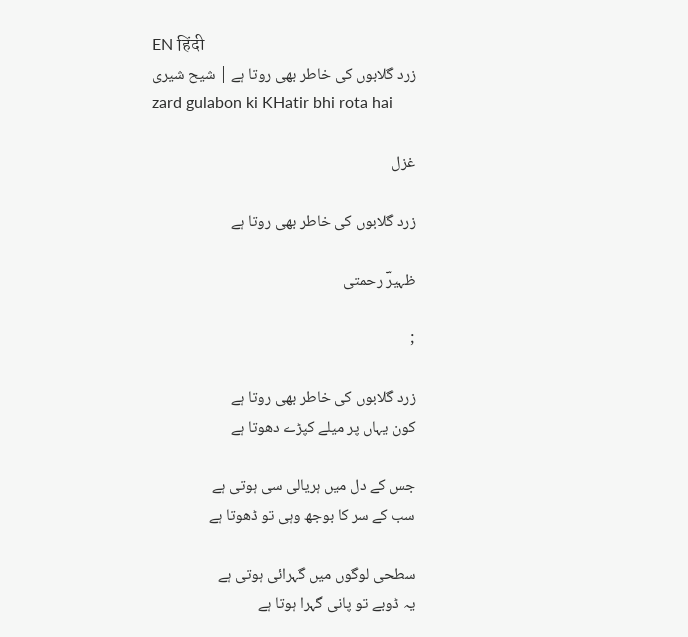EN हिंदी
زرد گلابوں کی خاطر بھی روتا ہے | شیح شیری
zard gulabon ki KHatir bhi rota hai

غزل

زرد گلابوں کی خاطر بھی روتا ہے

ظہیرؔ رحمتی

;

زرد گلابوں کی خاطر بھی روتا ہے
کون یہاں پر میلے کپڑے دھوتا ہے

جس کے دل میں ہریالی سی ہوتی ہے
سب کے سر کا بوجھ وہی تو ڈھوتا ہے

سطحی لوگوں میں گہرائی ہوتی ہے
یہ ڈوبے تو پانی گہرا ہوتا ہے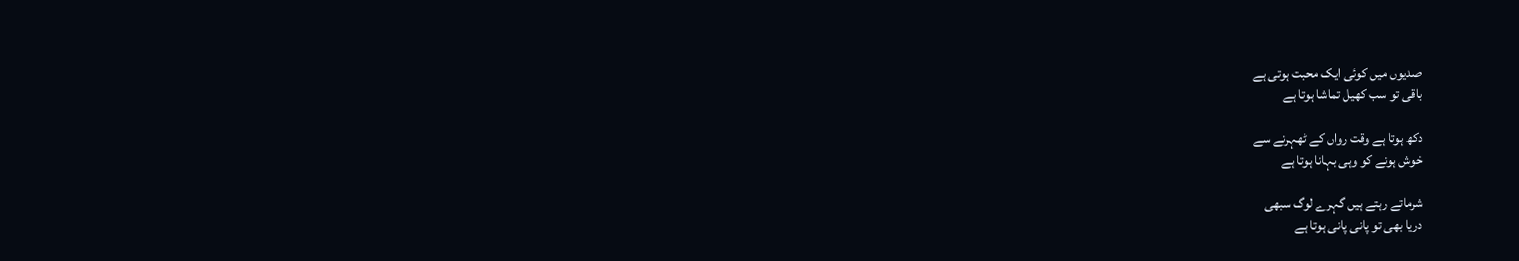صدیوں میں کوئی ایک محبت ہوتی ہے
باقی تو سب کھیل تماشا ہوتا ہے

دکھ ہوتا ہے وقت رواں کے ٹھہرنے سے
خوش ہونے کو وہی بہانا ہوتا ہے

شرماتے رہتے ہیں گہرے لوگ سبھی
دریا بھی تو پانی پانی ہوتا ہے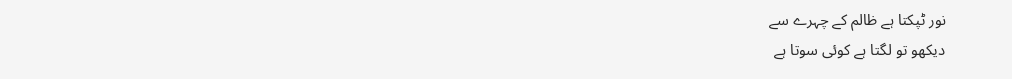نور ٹپکتا ہے ظالم کے چہرے سے
دیکھو تو لگتا ہے کوئی سوتا ہے